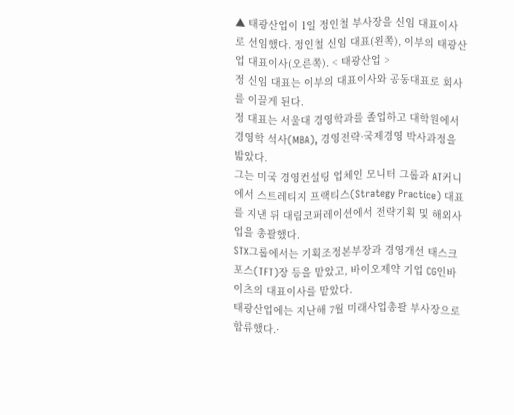▲ 태광산업이 1일 정인철 부사장을 신임 대표이사로 선임했다. 정인철 신임 대표(왼쪽), 이부의 태광산업 대표이사(오른쪽). < 태광산업 >
정 신임 대표는 이부의 대표이사와 공동대표로 회사를 이끌게 된다.
정 대표는 서울대 경영학과를 졸업하고 대학원에서 경영학 석사(MBA), 경영전략·국제경영 박사과정을 밟았다.
그는 미국 경영컨설팅 업체인 모니터 그룹과 AT커니에서 스트레티지 프랙티스(Strategy Practice) 대표를 지낸 뒤 대림코퍼레이션에서 전략기획 및 해외사업을 총괄했다.
STX그룹에서는 기획조정본부장과 경영개선 태스크포스(TFT)장 등을 맡았고, 바이오제약 기업 CG인바이츠의 대표이사를 맡았다.
태광산업에는 지난해 7월 미래사업총괄 부사장으로 합류했다.·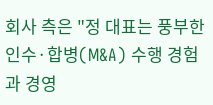회사 측은 "정 대표는 풍부한 인수·합병(M&A) 수행 경험과 경영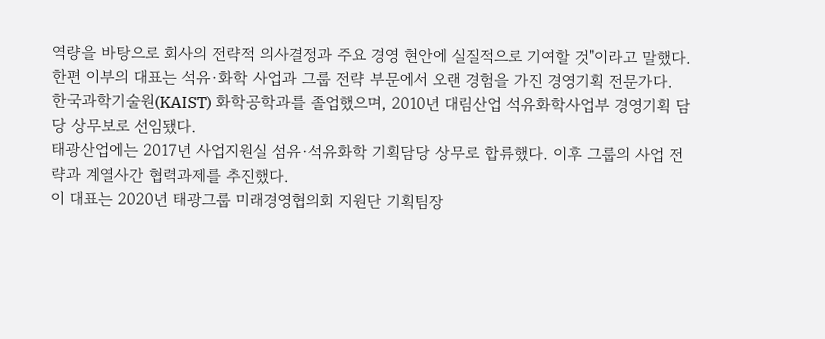역량을 바탕으로 회사의 전략적 의사결정과 주요 경영 현안에 실질적으로 기여할 것"이라고 말했다.
한편 이부의 대표는 석유·화학 사업과 그룹 전략 부문에서 오랜 경험을 가진 경영기획 전문가다.
한국과학기술원(KAIST) 화학공학과를 졸업했으며, 2010년 대림산업 석유화학사업부 경영기획 담당 상무보로 선임됐다.
태광산업에는 2017년 사업지원실 섬유·석유화학 기획담당 상무로 합류했다. 이후 그룹의 사업 전략과 계열사간 협력과제를 추진했다.
이 대표는 2020년 태광그룹 미래경영협의회 지원단 기획팀장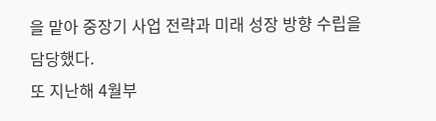을 맡아 중장기 사업 전략과 미래 성장 방향 수립을 담당했다.
또 지난해 4월부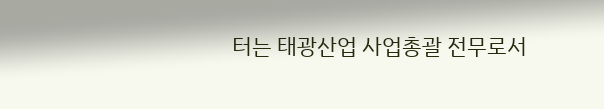터는 태광산업 사업총괄 전무로서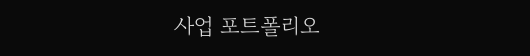사업 포트폴리오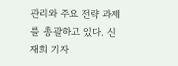관리와 주요 전략 과제를 총괄하고 있다. 신재희 기자